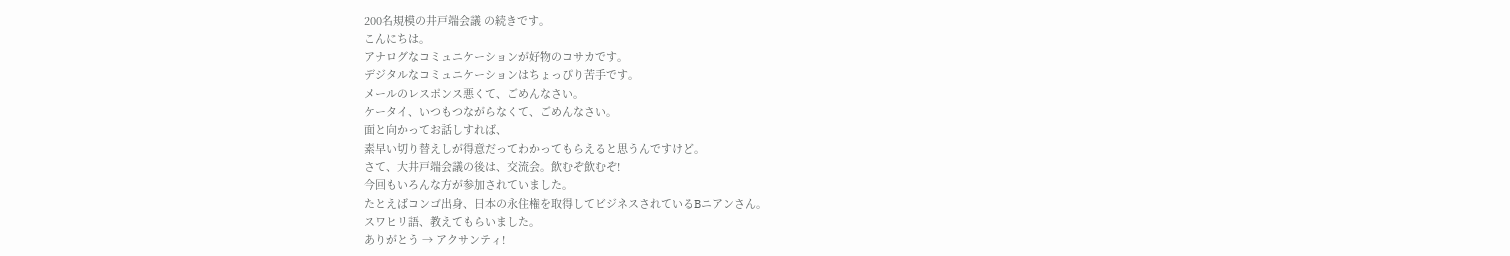200名規模の井戸端会議 の続きです。
こんにちは。
アナログなコミュニケーションが好物のコサカです。
デジタルなコミュニケーションはちょっぴり苦手です。
メールのレスポンス悪くて、ごめんなさい。
ケータイ、いつもつながらなくて、ごめんなさい。
面と向かってお話しすれば、
素早い切り替えしが得意だってわかってもらえると思うんですけど。
さて、大井戸端会議の後は、交流会。飲むぞ飲むぞ!
今回もいろんな方が参加されていました。
たとえばコンゴ出身、日本の永住権を取得してビジネスされているBニアンさん。
スワヒリ語、教えてもらいました。
ありがとう → アクサンティ!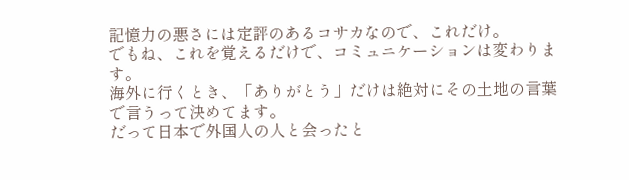記憶力の悪さには定評のあるコサカなので、これだけ。
でもね、これを覚えるだけで、コミュニケーションは変わります。
海外に行くとき、「ありがとう」だけは絶対にその土地の言葉で言うって決めてます。
だって日本で外国人の人と会ったと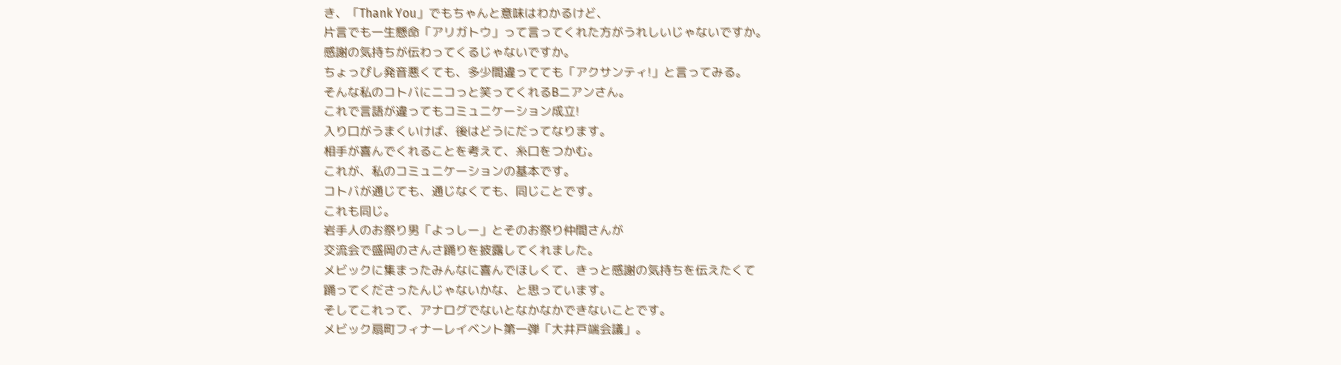き、「Thank You」でもちゃんと意味はわかるけど、
片言でも一生懸命「アリガトウ」って言ってくれた方がうれしいじゃないですか。
感謝の気持ちが伝わってくるじゃないですか。
ちょっぴし発音悪くても、多少間違ってても「アクサンティ!」と言ってみる。
そんな私のコトバにニコっと笑ってくれるBニアンさん。
これで言語が違ってもコミュニケーション成立!
入り口がうまくいけば、後はどうにだってなります。
相手が喜んでくれることを考えて、糸口をつかむ。
これが、私のコミュニケーションの基本です。
コトバが通じても、通じなくても、同じことです。
これも同じ。
岩手人のお祭り男「よっしー」とそのお祭り仲間さんが
交流会で盛岡のさんさ踊りを披露してくれました。
メビックに集まったみんなに喜んでほしくて、きっと感謝の気持ちを伝えたくて
踊ってくださったんじゃないかな、と思っています。
そしてこれって、アナログでないとなかなかできないことです。
メビック扇町フィナーレイベント第一弾「大井戸端会議」。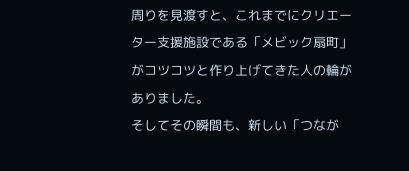周りを見渡すと、これまでにクリエーター支援施設である「メビック扇町」
がコツコツと作り上げてきた人の輪がありました。
そしてその瞬間も、新しい「つなが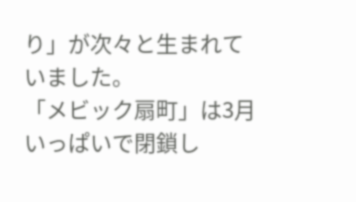り」が次々と生まれていました。
「メビック扇町」は3月いっぱいで閉鎖し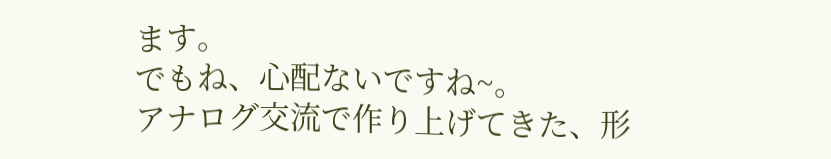ます。
でもね、心配ないですね~。
アナログ交流で作り上げてきた、形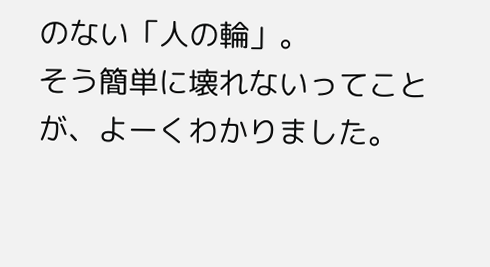のない「人の輪」。
そう簡単に壊れないってことが、よーくわかりました。